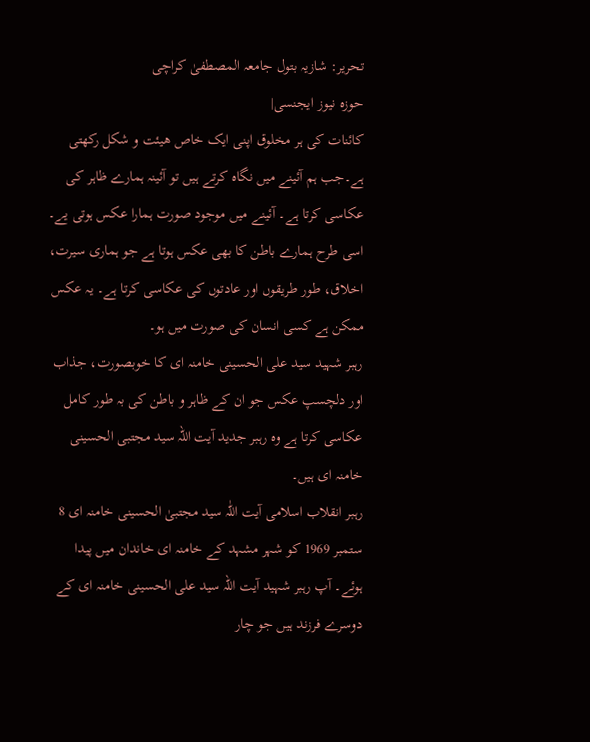تحریر: شازیہ بتول جامعہ المصطفیٰ کراچی
حوزہ نیوز ایجنسی|
کائنات کی ہر مخلوق اپنی ایک خاص ھیئت و شکل رکھتی ہے۔جب ہم آئینے میں نگاہ کرتے ہیں تو آئینہ ہمارے ظاہر کی عکاسی کرتا ہے۔ آئینے میں موجود صورت ہمارا عکس ہوتی یے۔
اسی طرح ہمارے باطن کا بھی عکس ہوتا ہے جو ہماری سیرت، اخلاق، طور طریقوں اور عادتوں کی عکاسی کرتا ہے۔ یہ عکس ممکن ہے کسی انسان کی صورت میں ہو۔
رہبر شہید سید علی الحسینی خامنہ ای کا خوبصورت، جذاب اور دلچسپ عکس جو ان کے ظاہر و باطن کی بہ طور کامل عکاسی کرتا ہے وہ رہبر جدید آیت اللّہ سید مجتبی الحسینی خامنہ ای ہیں۔
رہبر انقلاب اسلامی آیت اللّٰہ سید مجتبیٰ الحسینی خامنہ ای 8 ستمبر 1969 کو شہر مشہد کے خامنہ ای خاندان میں پیدا ہوئے۔ آپ رہبر شہید آیت اللّہ سید علی الحسینی خامنہ ای کے دوسرے فرزند ہیں جو چار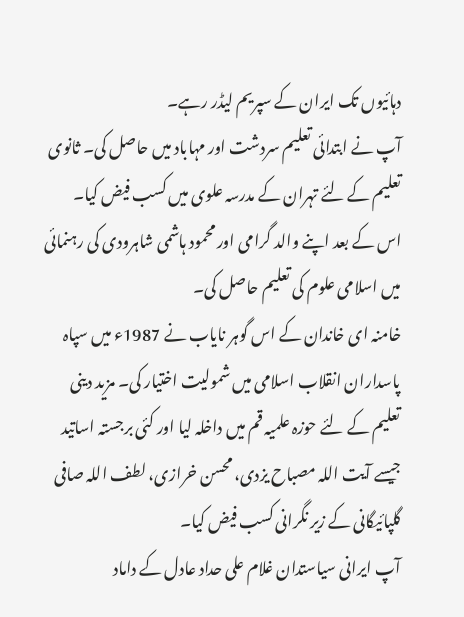دہائیوں تک ایران کے سپریم لیڈر رہے۔
آپ نے ابتدائی تعلیم سردشت اور مہاباد میں حاصل کی۔ ثانوی تعلیم کے لئے تہران کے مدرسہ علوی میں کسب فیض کیا۔ اس کے بعد اپنے والد گرامی اور محمود ہاشمی شاہرودی کی رہنمائی میں اسلامی علوم کی تعلیم حاصل کی۔
خامنہ ای خاندان کے اس گوہر نایاب نے 1987ء میں سپاہ پاسداران انقلاب اسلامی میں شمولیت اختیار کی۔ مزید دینی تعلیم کے لئے حوزہ علمیہ قم میں داخلہ لیا اور کئی برجستہ اساتید جیسے آیت اللہ مصباح یزدی، محسن خرازی، لطف اللہ صافی گلپائیگانی کے زیر نگرانی کسب فیض کیا۔
آپ ایرانی سیاستدان غلام علی حداد عادل کے داماد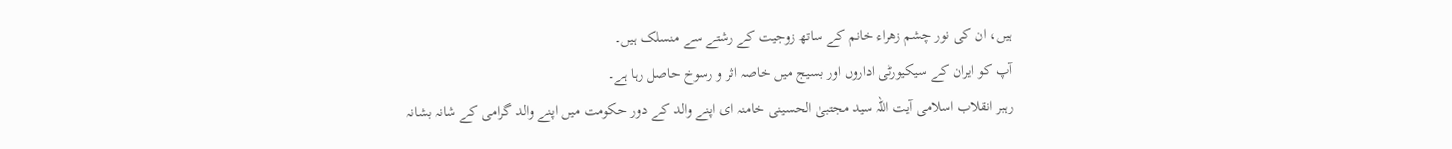ہیں، ان کی نور چشم زھراء خانم کے ساتھ زوجیت کے رشتے سے منسلک ہیں۔
آپ کو ایران کے سیکیورٹی اداروں اور بسیج میں خاصہ اثر و رسوخ حاصل رہا ہے۔
رہبر انقلاب اسلامی آیت اللّہ سید مجتبیٰ الحسینی خامنہ ای اپنے والد کے دور حکومت میں اپنے والد گرامی کے شانہ بشانہ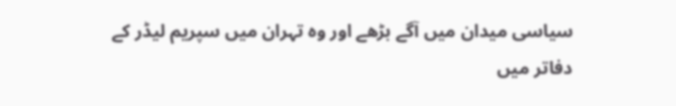سیاسی میدان میں آگے بڑھے اور وہ تہران میں سپریم لیڈر کے دفاتر میں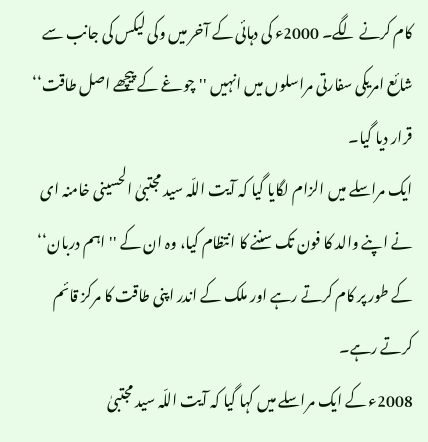کام کرنے لگے۔ 2000ء کی دہائی کے آخر میں وکی لیکس کی جانب سے شائع امریکی سفارتی مراسلوں میں انہیں ''چوغے کے پیچھے اصل طاقت‘‘ قرار دیا گیا۔
ایک مراسلے میں الزام لگایا گیا کہ آیت اللّہ سید مجتبیٰ الحسینی خامنہ ای نے اپنے والد کا فون تک سننے کا انتظام کیا، وہ ان کے ''اہم دربان‘‘ کے طور پر کام کرتے رہے اور ملک کے اندر اپنی طاقت کا مرکز قائم کرتے رہے۔
2008ء کے ایک مراسلے میں کہا گیا کہ آیت اللّہ سید مجتبیٰ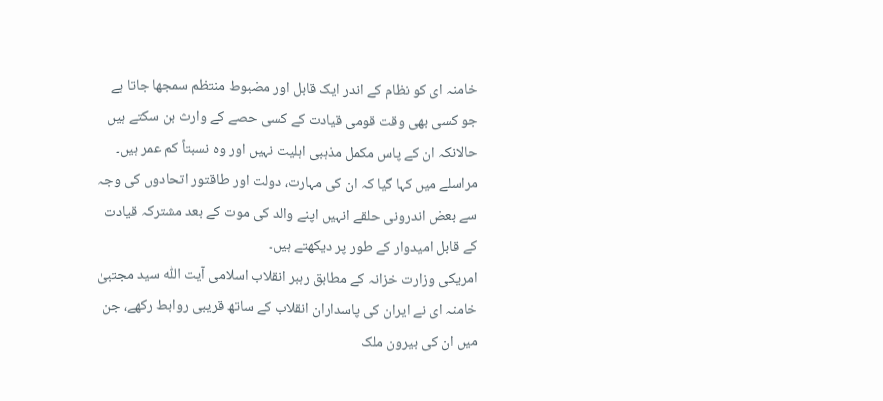خامنہ ای کو نظام کے اندر ایک قابل اور مضبوط منتظم سمجھا جاتا ہے جو کسی بھی وقت قومی قیادت کے کسی حصے کے وارث بن سکتے ہیں حالانکہ ان کے پاس مکمل مذہبی اہلیت نہیں اور وہ نسبتاً کم عمر ہیں۔
مراسلے میں کہا گیا کہ ان کی مہارت، دولت اور طاقتور اتحادوں کی وجہ سے بعض اندرونی حلقے انہیں اپنے والد کی موت کے بعد مشترکہ قیادت کے قابل امیدوار کے طور پر دیکھتے ہیں۔
امریکی وزارت خزانہ کے مطابق رہبر انقلاب اسلامی آیت اللّٰہ سید مجتبیٰ خامنہ ای نے ایران کی پاسداران انقلاب کے ساتھ قریبی روابط رکھے، جن میں ان کی بیرون ملک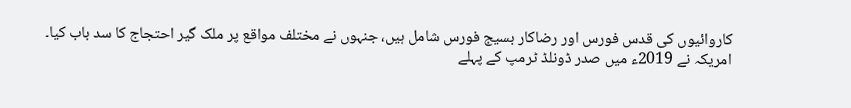کاروائیوں کی قدس فورس اور رضاکار بسیج فورس شامل ہیں، جنہوں نے مختلف مواقع پر ملک گیر احتجاج کا سد باب کیا۔
امریکہ نے 2019ء میں صدر ڈونلڈ ٹرمپ کے پہلے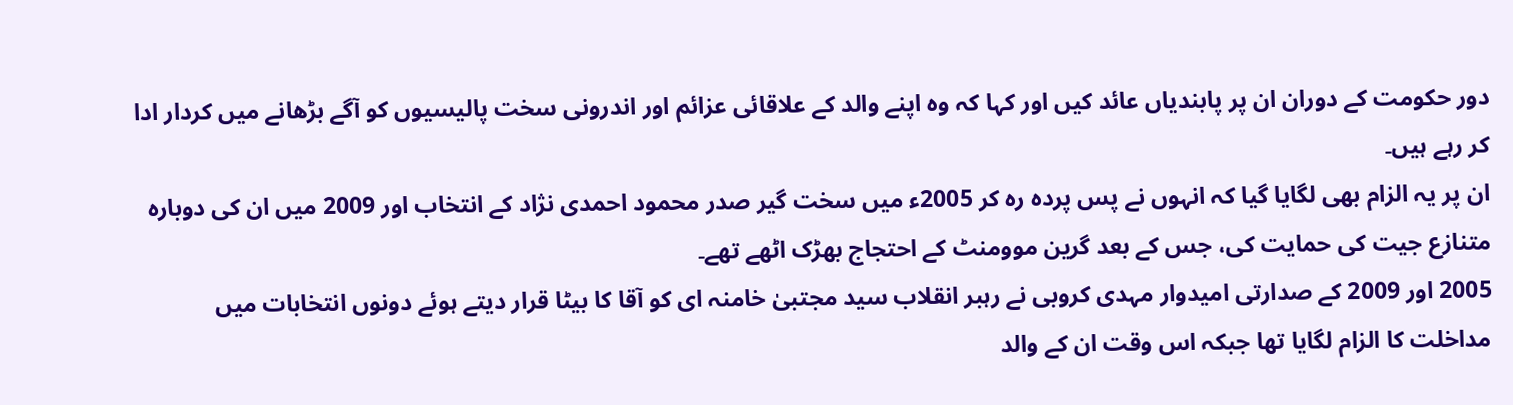دور حکومت کے دوران ان پر پابندیاں عائد کیں اور کہا کہ وہ اپنے والد کے علاقائی عزائم اور اندرونی سخت پالیسیوں کو آگے بڑھانے میں کردار ادا کر رہے ہیں۔
ان پر یہ الزام بھی لگایا گیا کہ انہوں نے پس پردہ رہ کر 2005ء میں سخت گیر صدر محمود احمدی نژاد کے انتخاب اور 2009 میں ان کی دوبارہ متنازع جیت کی حمایت کی، جس کے بعد گرین موومنٹ کے احتجاج بھڑک اٹھے تھے۔
2005 اور 2009 کے صدارتی امیدوار مہدی کروبی نے رہبر انقلاب سید مجتبیٰ خامنہ ای کو آقا کا بیٹا قرار دیتے ہوئے دونوں انتخابات میں مداخلت کا الزام لگایا تھا جبکہ اس وقت ان کے والد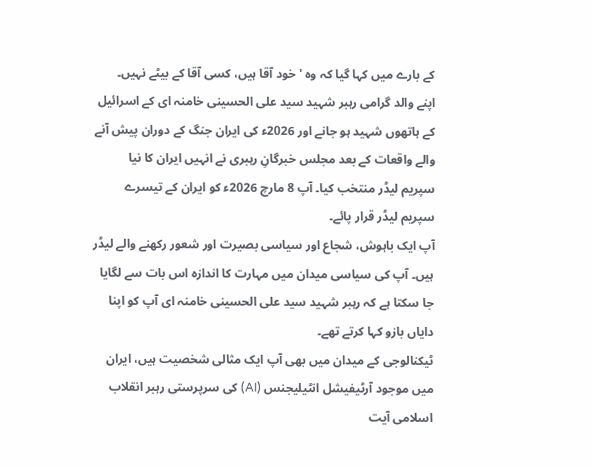کے بارے میں کہا گیا کہ وہ 'خود آقا ہیں، کسی آقا کے بیٹے نہیں۔
اپنے والد گرامی رہبر شہید سید علی الحسینی خامنہ ای کے اسرائیل کے ہاتھوں شہید ہو جانے اور 2026ء کی ایران جنگ کے دوران پیش آنے والے واقعات کے بعد مجلس خبرگانِ رہبری نے انہیں ایران کا نیا سپریم لیڈر منتخب کیا۔ آپ 8 مارچ 2026ء کو ایران کے تیسرے سپریم لیڈر قرار پائے۔
آپ ایک باہوش، شجاع اور سیاسی بصیرت اور شعور رکھنے والے لیڈر ہیں۔ آپ کی سیاسی میدان میں مہارت کا اندازہ اس بات سے لگایا جا سکتا ہے کہ رہبر شہید سید علی الحسینی خامنہ ای آپ کو اپنا دایاں بازو کہا کرتے تھے۔
ٹیکنالوجی کے میدان میں بھی آپ ایک مثالی شخصیت ہیں، ایران میں موجود آرٹیفیشل انٹیلیجنس (AI) کی سرپرستی رہبر انقلاب اسلامی آیت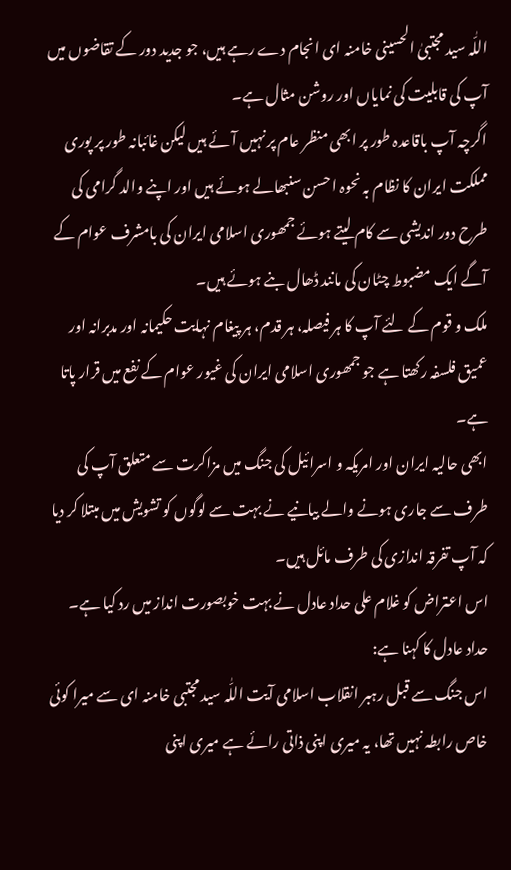اللّٰہ سید مجتبیٰ الحسینی خامنہ ای انجام دے رہے ہیں، جو جدید دور کے تقاضوں میں آپ کی قابلیت کی نمایاں اور روشن مثال ہے۔
اگرچہ آپ باقاعدہ طور پر ابھی منظر عام پر نہیں آئے ہیں لیکن غائبانہ طور پر پوری مملکت ایران کا نظام بہ نحوہ احسن سنبھالے ہوئے ہیں اور اپنے والد گرامی کی طرح دور اندیشی سے کام لیتے ہوئے جمھوری اسلامی ایران کی بامشرف عوام کے آگے ایک مضبوط چٹان کی مانند ڈھال بنے ہوئے ہیں۔
ملک و قوم کے لئے آپ کا ہر فیصلہ، ہر قدم، ہر پیغام نہایت حکیمانہ اور مدبرانہ اور عمیق فلسفہ رکھتا ہے جو جمھوری اسلامی ایران کی غیور عوام کے نفع میں قرار پاتا ہے۔
ابھی حالیہ ایران اور امریکہ و اسرائیل کی جنگ میں مزاکرت سے متعلق آپ کی طرف سے جاری ہونے والے بیانیے نے بہت سے لوگوں کو تشویش میں مبتلا کر دیا کہ آپ تفرقہ اندازی کی طرف مائل ہیں۔
اس اعتراض کو غلام علی حداد عادل نے بہت خوبصورت انداز میں رد کیا ہے۔
حداد عادل کا کہنا ہے:
اس جنگ سے قبل رہبر انقلاب اسلامی آیت اللّٰہ سید مجتبی خامنہ ای سے میرا کوئی خاص رابطہ نہیں تھا، یہ میری اپنی ذاتی رائے ہے میری اپنی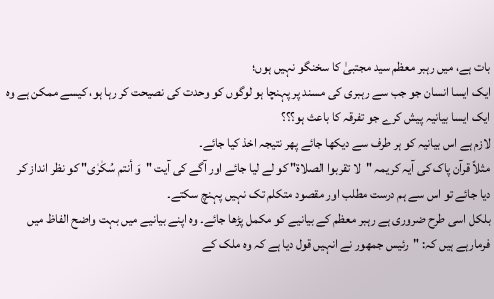بات ہے، میں رہبر معظم سید مجتبیٰ کا سخنگو نہیں ہوں؛
ایک ایسا انسان جو جب سے رہبری کی مسند پر پہنچا ہو لوگوں کو وحدت کی نصیحت کر رہا ہو، کیسے ممکن ہے وہ ایک ایسا بیانیہ پیش کرے جو تفرقہ کا باعث ہو؟؟؟
لازم ہے اس بیانیہ کو ہر طرف سے دیکھا جائے پھر نتیجہ اخذ کیا جائے۔
مثلاً قرآن پاک کی آیہ کریمہ "لا تقربوا الصلاۃ" کو لے لیا جائے اور آگے کی آیت "وَ أنتم سُکٰرٰی" کو نظر انداز کر دیا جائے تو اس سے ہم درست مطلب اور مقصود متکلم تک نہیں پہنچ سکتے۔
بلکل اسی طرح ضروری ہے رہبر معظم کے بیانیے کو مکمل پڑھا جائے۔ وہ اپنے بیانیے میں بہت واضح الفاظ میں فرمارہے ہیں کہ: "رئیس جمھور نے انہیں قول دیا ہے کہ وہ ملک کے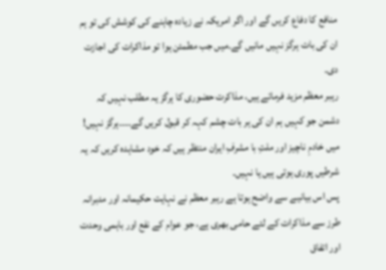منافع کا دفاع کریں گے اور اگر امریکہ نے زیادہ چاہنے کی کوشش کی تو ہم ان کی بات ہرگز نہیں مانیں گے۔میں جب مطمئن ہوا تو مذاکرات کی اجازت دی۔
رہبر معظم مزید فرماتے ہیں، مذاکرت حضوری کا ہرگز یہ مطلب نہیں کہ دشمن جو کہیں ہم ان کی ہر بات چشم کہہ کر قبول کریں گے۔۔۔۔ہرگز نہیں! میں خادمِ ناچیز اور ملتِ با مشرفِ ایران منتظر ہیں کہ خود مشاہدہ کریں کہ یہ شرطیں پوری ہوتی ہیں یا نہیں۔
پس اس بیانیے سے واضح ہوتا ہے رہبر معظم نے نہایت حکیمانہ اور مدبرانہ طرز سے مذاکرات کے لئے حامی بھری ہے، جو عوام کے نفع اور باہمی وحدت اور اتفاق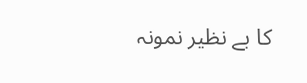کا بے نظیر نمونہ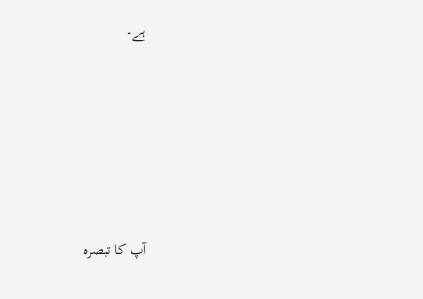ہے۔









آپ کا تبصرہ